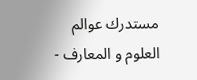مستدرك عوالم العلوم و المعارف -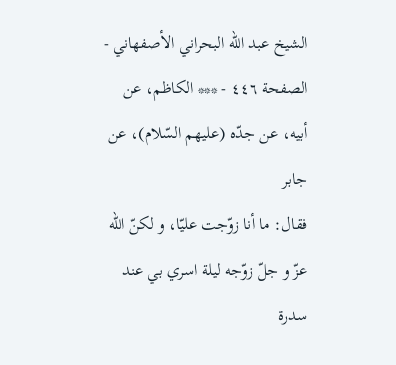الشيخ عبد الله البحراني الأصفهاني - الصفحة ٤٤٦ - *** الكاظم، عن أبيه، عن جدّه (عليهم السّلام)، عن جابر
فقال: ما أنا زوّجت عليّا، و لكنّ اللّه عزّ و جلّ زوّجه ليلة اسري بي عند سدرة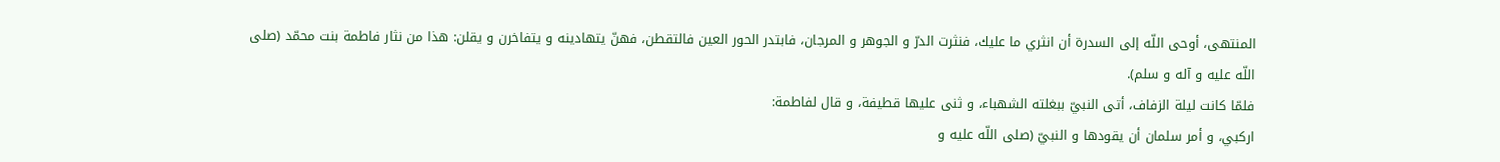المنتهى، أوحى اللّه إلى السدرة أن انثري ما عليك، فنثرت الدرّ و الجوهر و المرجان، فابتدر الحور العين فالتقطن، فهنّ يتهادينه و يتفاخرن و يقلن: هذا من نثار فاطمة بنت محمّد (صلى اللّه عليه و آله و سلم).
فلمّا كانت ليلة الزفاف، أتى النبيّ ببغلته الشهباء، و ثنى عليها قطيفة، و قال لفاطمة:
اركبي، و أمر سلمان أن يقودها و النبيّ (صلى اللّه عليه و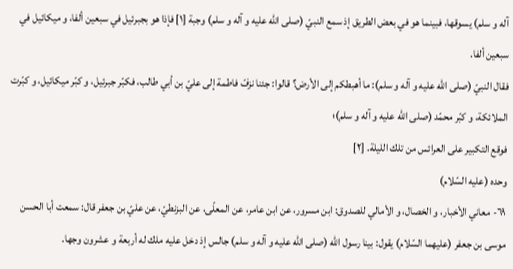آله و سلم) يسوقها، فبينما هو في بعض الطريق إذ سمع النبيّ (صلى اللّه عليه و آله و سلم) وجبة [١] فإذا هو بجبرئيل في سبعين ألفا، و ميكائيل في سبعين ألفا.
فقال النبيّ (صلى اللّه عليه و آله و سلم): ما أهبطكم إلى الأرض؟ قالوا: جئنا نزفّ فاطمة إلى عليّ بن أبي طالب، فكبّر جبرئيل، و كبّر ميكائيل، و كبّرت الملائكة، و كبّر محمّد (صلى اللّه عليه و آله و سلم)؛
فوقع التكبير على العرائس من تلك الليلة. [٢]
وحده (عليه السّلام)
٦٩- معاني الأخبار، و الخصال، و الأمالي للصدوق: ابن مسرور، عن ابن عامر، عن المعلّى، عن البزنطيّ، عن عليّ بن جعفر قال: سمعت أبا الحسن موسى بن جعفر (عليهما السّلام) يقول: بينا رسول اللّه (صلى اللّه عليه و آله و سلم) جالس إذ دخل عليه ملك له أربعة و عشرون وجها.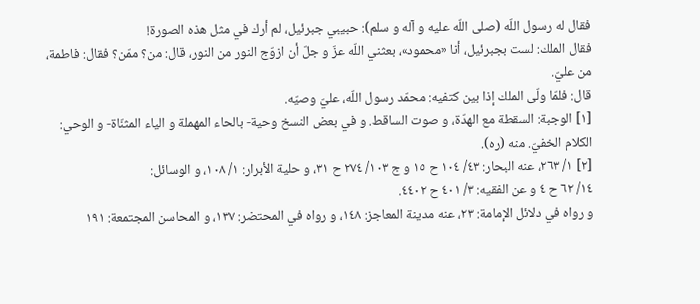فقال له رسول اللّه (صلى اللّه عليه و آله و سلم): حبيبي جبرئيل، لم أرك في مثل هذه الصورة!
فقال الملك: لست بجبرئيل، أنا «محمود»، بعثني اللّه عزّ و جلّ أن ازوّج النور من النور، قال: من؟ ممّن؟ فقال: فاطمة، من عليّ.
قال: فلمّا ولّى الملك إذا بين كتفيه: محمّد رسول اللّه، عليّ وصيّه.
[١] الوجبة: السقطة مع الهدّة، و صوت الساقط. و في بعض النسخ وحية- بالحاء المهملة و الياء المثنّاة- و الوحي: الكلام الخفيّ. منه (ره).
[٢] ١/ ٢٦٣، عنه البحار: ٤٣/ ١٠٤ ح ١٥ و ج ١٠٣/ ٢٧٤ ح ٣١، و حلية الأبرار: ١/ ١٠٨، و الوسائل:
١٤/ ٦٢ ح ٤ و عن الفقيه: ٣/ ٤٠١ ح ٤٤٠٢.
و رواه في دلائل الإمامة: ٢٣، عنه مدينة المعاجز: ١٤٨، و رواه في المحتضر: ١٣٧، و المحاسن المجتمعة: ١٩١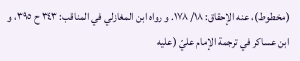(مخطوط)، عنه الإحقاق: ١٨/ ١٧٨. و رواه ابن المغازلي في المناقب: ٣٤٣ ح ٣٩٥، و ابن عساكر في ترجمة الإمام عليّ (عليه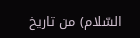السّلام) من تاريخ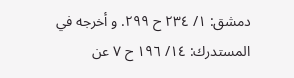دمشق: ١/ ٢٣٤ ح ٢٩٩. و أخرجه في المستدرك: ١٤/ ١٩٦ ح ٧ عن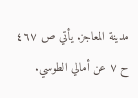مدينة المعاجز. يأتي ص ٤٦٧ ح ٧ عن أمالي الطوسي.